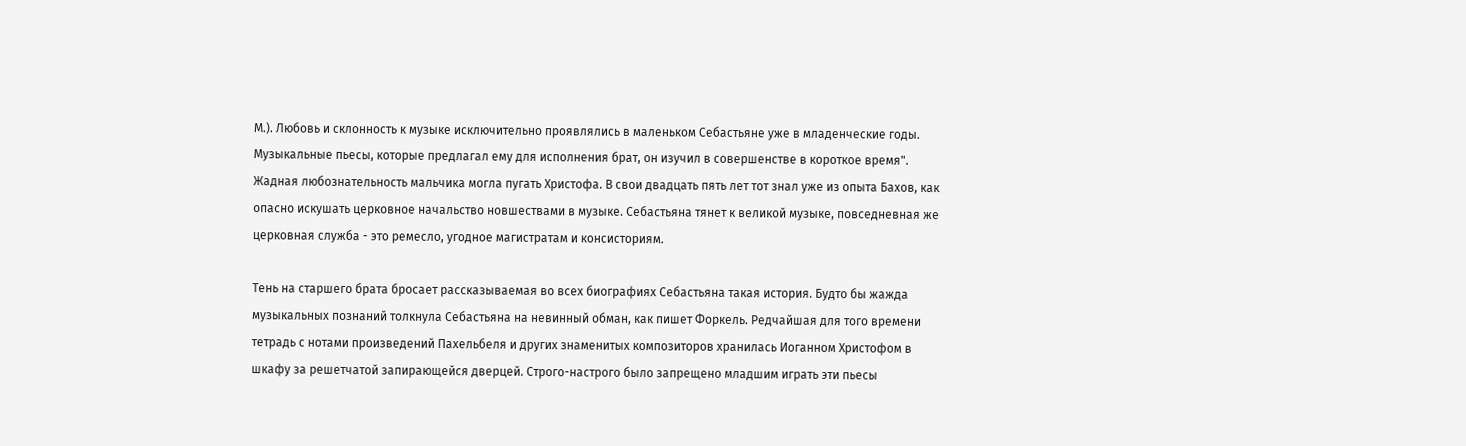М.). Любовь и склонность к музыке исключительно проявлялись в маленьком Себастьяне уже в младенческие годы. Музыкальные пьесы, которые предлагал ему для исполнения брат, он изучил в совершенстве в короткое время". Жадная любознательность мальчика могла пугать Христофа. В свои двадцать пять лет тот знал уже из опыта Бахов, как опасно искушать церковное начальство новшествами в музыке. Себастьяна тянет к великой музыке, повседневная же церковная служба - это ремесло, угодное магистратам и консисториям.

Тень на старшего брата бросает рассказываемая во всех биографиях Себастьяна такая история. Будто бы жажда музыкальных познаний толкнула Себастьяна на невинный обман, как пишет Форкель. Редчайшая для того времени тетрадь с нотами произведений Пахельбеля и других знаменитых композиторов хранилась Иоганном Христофом в шкафу за решетчатой запирающейся дверцей. Строго-настрого было запрещено младшим играть эти пьесы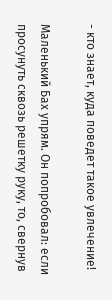- кто знает, куда поведет такое увлечение!

Маленький Бах упрям. Он попробовал: если просунуть сквозь решетку руку, то, свернув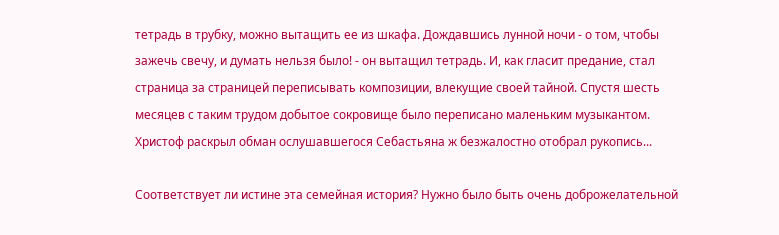тетрадь в трубку, можно вытащить ее из шкафа. Дождавшись лунной ночи - о том, чтобы зажечь свечу, и думать нельзя было! - он вытащил тетрадь. И, как гласит предание, стал страница за страницей переписывать композиции, влекущие своей тайной. Спустя шесть месяцев с таким трудом добытое сокровище было переписано маленьким музыкантом. Христоф раскрыл обман ослушавшегося Себастьяна ж безжалостно отобрал рукопись...

Соответствует ли истине эта семейная история? Нужно было быть очень доброжелательной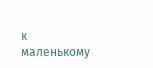к маленькому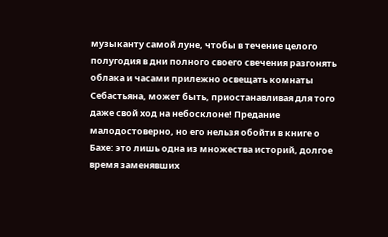музыканту самой луне, чтобы в течение целого полугодия в дни полного своего свечения разгонять облака и часами прилежно освещать комнаты Себастьяна, может быть, приостанавливая для того даже свой ход на небосклоне! Предание малодостоверно, но его нельзя обойти в книге о Бахе: это лишь одна из множества историй, долгое время заменявших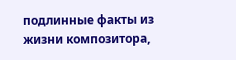подлинные факты из жизни композитора,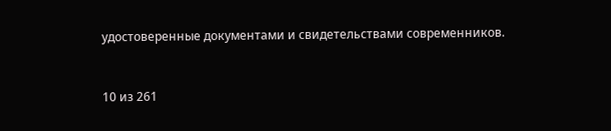удостоверенные документами и свидетельствами современников.



10 из 261